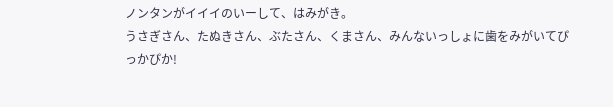ノンタンがイイイのいーして、はみがき。
うさぎさん、たぬきさん、ぶたさん、くまさん、みんないっしょに歯をみがいてぴっかぴか!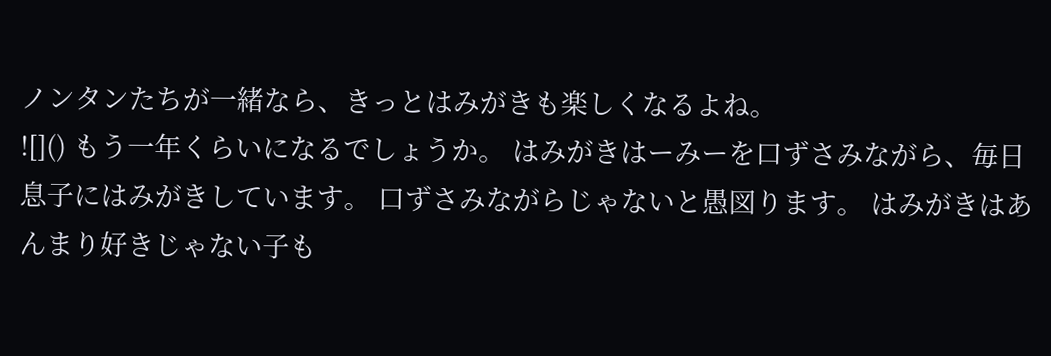ノンタンたちが一緒なら、きっとはみがきも楽しくなるよね。
![]() もう一年くらいになるでしょうか。 はみがきはーみーを口ずさみながら、毎日息子にはみがきしています。 口ずさみながらじゃないと愚図ります。 はみがきはあんまり好きじゃない子も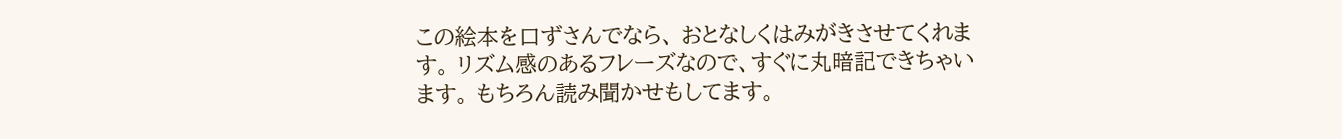この絵本を口ずさんでなら、 おとなしくはみがきさせてくれます。 リズム感のあるフレーズなので、すぐに丸暗記できちゃいます。 もちろん読み聞かせもしてます。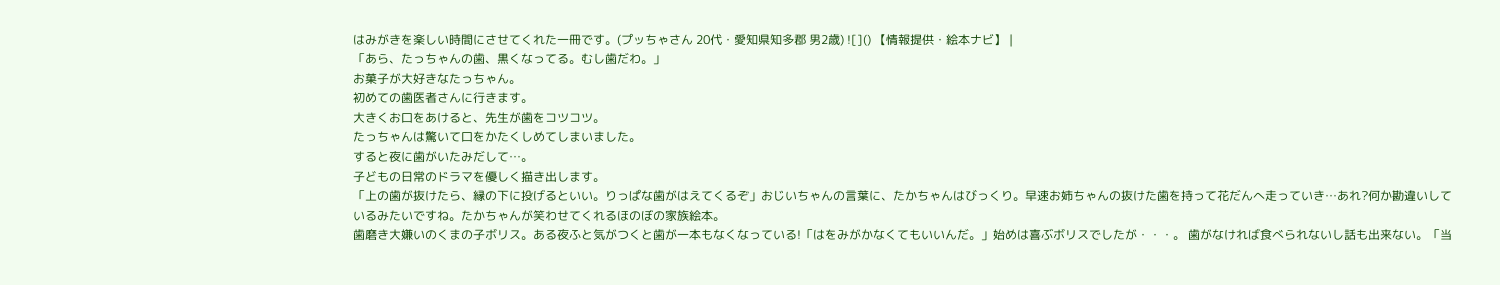はみがきを楽しい時間にさせてくれた一冊です。(プッちゃさん 20代・愛知県知多郡 男2歳) ![]() 【情報提供・絵本ナビ】 |
「あら、たっちゃんの歯、黒くなってる。むし歯だわ。」
お菓子が大好きなたっちゃん。
初めての歯医者さんに行きます。
大きくお口をあけると、先生が歯をコツコツ。
たっちゃんは驚いて口をかたくしめてしまいました。
すると夜に歯がいたみだして…。
子どもの日常のドラマを優しく描き出します。
「上の歯が抜けたら、縁の下に投げるといい。りっぱな歯がはえてくるぞ」おじいちゃんの言葉に、たかちゃんはびっくり。早速お姉ちゃんの抜けた歯を持って花だんへ走っていき…あれ?何か勘違いしているみたいですね。たかちゃんが笑わせてくれるほのぼの家族絵本。
歯磨き大嫌いのくまの子ボリス。ある夜ふと気がつくと歯が一本もなくなっている!「はをみがかなくてもいいんだ。」始めは喜ぶボリスでしたが・・・。 歯がなければ食べられないし話も出来ない。「当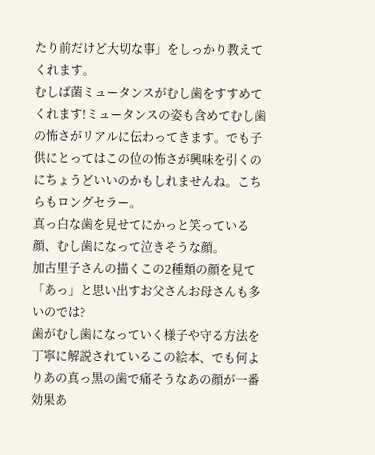たり前だけど大切な事」をしっかり教えてくれます。
むしば菌ミュータンスがむし歯をすすめてくれます!ミュータンスの姿も含めてむし歯の怖さがリアルに伝わってきます。でも子供にとってはこの位の怖さが興味を引くのにちょうどいいのかもしれませんね。こちらもロングセラー。
真っ白な歯を見せてにかっと笑っている顔、むし歯になって泣きそうな顔。
加古里子さんの描くこの2種類の顔を見て「あっ」と思い出すお父さんお母さんも多いのでは?
歯がむし歯になっていく様子や守る方法を丁寧に解説されているこの絵本、でも何よりあの真っ黒の歯で痛そうなあの顔が一番効果あ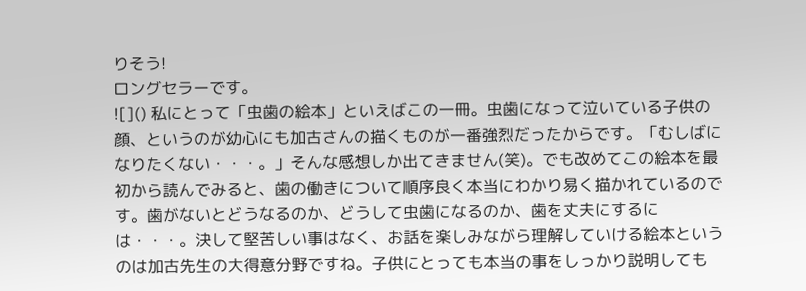りそう!
ロングセラーです。
![]() 私にとって「虫歯の絵本」といえばこの一冊。虫歯になって泣いている子供の顔、というのが幼心にも加古さんの描くものが一番強烈だったからです。「むしばになりたくない・・・。」そんな感想しか出てきません(笑)。でも改めてこの絵本を最初から読んでみると、歯の働きについて順序良く本当にわかり易く描かれているのです。歯がないとどうなるのか、どうして虫歯になるのか、歯を丈夫にするには・・・。決して堅苦しい事はなく、お話を楽しみながら理解していける絵本というのは加古先生の大得意分野ですね。子供にとっても本当の事をしっかり説明しても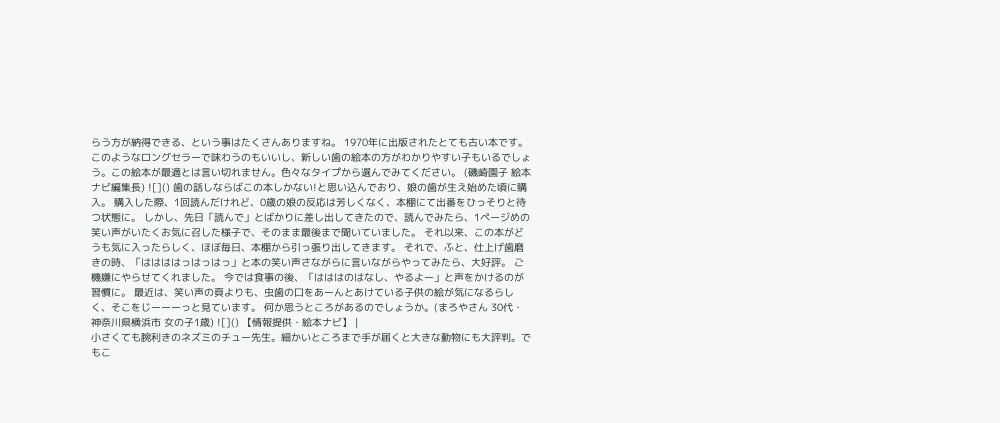らう方が納得できる、という事はたくさんありますね。 1970年に出版されたとても古い本です。このようなロングセラーで味わうのもいいし、新しい歯の絵本の方がわかりやすい子もいるでしょう。この絵本が最適とは言い切れません。色々なタイプから選んでみてください。 (磯崎園子 絵本ナビ編集長) ![]() 歯の話しならばこの本しかない!と思い込んでおり、娘の歯が生え始めた頃に購入。 購入した際、1回読んだけれど、0歳の娘の反応は芳しくなく、本棚にて出番をひっそりと待つ状態に。 しかし、先日「読んで」とばかりに差し出してきたので、読んでみたら、1ページめの笑い声がいたくお気に召した様子で、そのまま最後まで聞いていました。 それ以来、この本がどうも気に入ったらしく、ほぼ毎日、本棚から引っ張り出してきます。 それで、ふと、仕上げ歯磨きの時、「ははははっはっはっ」と本の笑い声さながらに言いながらやってみたら、大好評。 ご機嫌にやらせてくれました。 今では食事の後、「はははのはなし、やるよー」と声をかけるのが習慣に。 最近は、笑い声の頁よりも、虫歯の口をあーんとあけている子供の絵が気になるらしく、そこをじーーーっと見ています。 何か思うところがあるのでしょうか。(まろやさん 30代・神奈川県横浜市 女の子1歳) ![]() 【情報提供・絵本ナビ】 |
小さくても腕利きのネズミのチュー先生。細かいところまで手が届くと大きな動物にも大評判。でもこ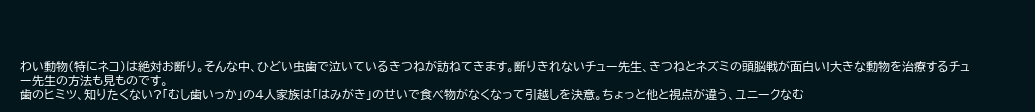わい動物(特にネコ)は絶対お断り。そんな中、ひどい虫歯で泣いているきつねが訪ねてきます。断りきれないチュー先生、きつねとネズミの頭脳戦が面白い!大きな動物を治療するチュー先生の方法も見ものです。
歯のヒミツ、知りたくない?「むし歯いっか」の4人家族は「はみがき」のせいで食べ物がなくなって引越しを決意。ちょっと他と視点が違う、ユニークなむ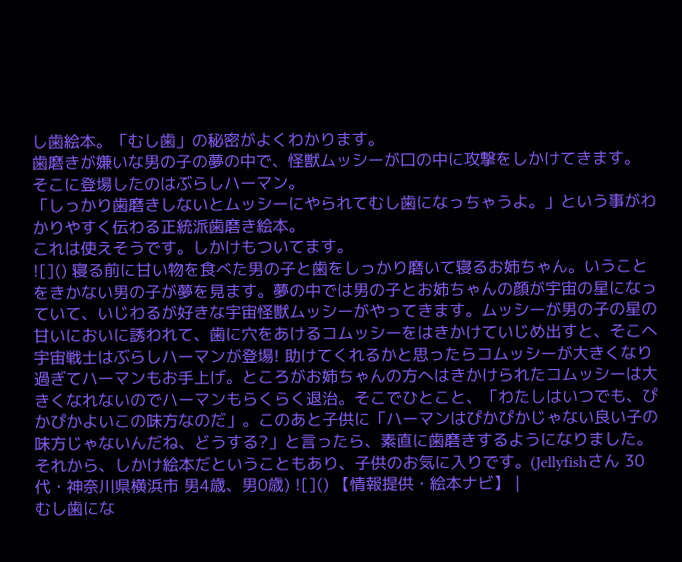し歯絵本。「むし歯」の秘密がよくわかります。
歯磨きが嫌いな男の子の夢の中で、怪獣ムッシーが口の中に攻撃をしかけてきます。
そこに登場したのはぶらしハーマン。
「しっかり歯磨きしないとムッシーにやられてむし歯になっちゃうよ。」という事がわかりやすく伝わる正統派歯磨き絵本。
これは使えそうです。しかけもついてます。
![]() 寝る前に甘い物を食べた男の子と歯をしっかり磨いて寝るお姉ちゃん。いうことをきかない男の子が夢を見ます。夢の中では男の子とお姉ちゃんの顔が宇宙の星になっていて、いじわるが好きな宇宙怪獣ムッシーがやってきます。ムッシーが男の子の星の甘いにおいに誘われて、歯に穴をあけるコムッシーをはきかけていじめ出すと、そこへ宇宙戦士はぶらしハーマンが登場! 助けてくれるかと思ったらコムッシーが大きくなり過ぎてハーマンもお手上げ。ところがお姉ちゃんの方へはきかけられたコムッシーは大きくなれないのでハーマンもらくらく退治。そこでひとこと、「わたしはいつでも、ぴかぴかよいこの味方なのだ」。このあと子供に「ハーマンはぴかぴかじゃない良い子の味方じゃないんだね、どうする?」と言ったら、素直に歯磨きするようになりました。 それから、しかけ絵本だということもあり、子供のお気に入りです。(Jellyfishさん 30代・神奈川県横浜市 男4歳、男0歳) ![]() 【情報提供・絵本ナビ】 |
むし歯にな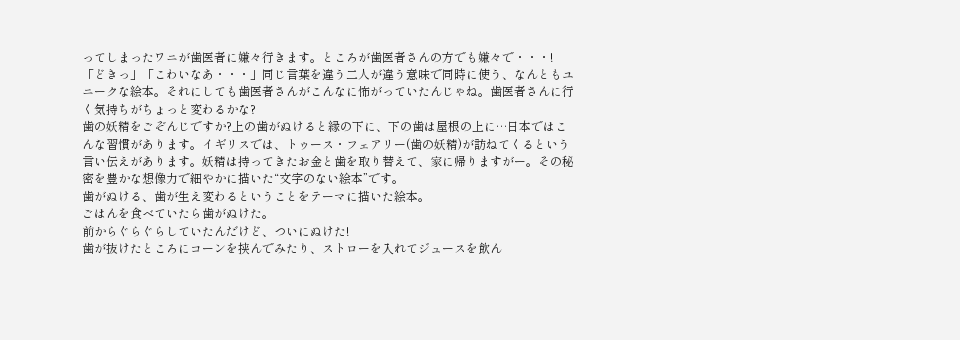ってしまったワニが歯医者に嫌々行きます。ところが歯医者さんの方でも嫌々で・・・!「どきっ」「こわいなあ・・・」同じ言葉を違う二人が違う意味で同時に使う、なんともユニークな絵本。それにしても歯医者さんがこんなに怖がっていたんじゃね。歯医者さんに行く気持ちがちょっと変わるかな?
歯の妖精をごぞんじですか?上の歯がぬけると縁の下に、下の歯は屋根の上に…日本ではこんな習慣があります。イギリスでは、トゥース・フェアリー(歯の妖精)が訪ねてくるという言い伝えがあります。妖精は持ってきたお金と歯を取り替えて、家に帰りますがー。その秘密を豊かな想像力で細やかに描いた“文字のない絵本”です。
歯がぬける、歯が生え変わるということをテーマに描いた絵本。
ごはんを食べていたら歯がぬけた。
前からぐらぐらしていたんだけど、ついにぬけた!
歯が抜けたところにコーンを挟んでみたり、ストローを入れてジュースを飲ん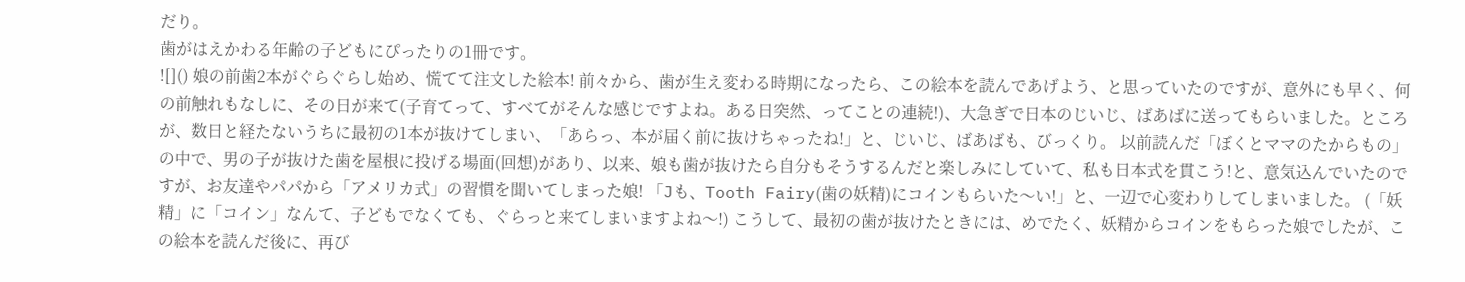だり。
歯がはえかわる年齢の子どもにぴったりの1冊です。
![]() 娘の前歯2本がぐらぐらし始め、慌てて注文した絵本! 前々から、歯が生え変わる時期になったら、この絵本を読んであげよう、と思っていたのですが、意外にも早く、何の前触れもなしに、その日が来て(子育てって、すべてがそんな感じですよね。ある日突然、ってことの連続!)、大急ぎで日本のじいじ、ばあばに送ってもらいました。ところが、数日と経たないうちに最初の1本が抜けてしまい、「あらっ、本が届く前に抜けちゃったね!」と、じいじ、ばあばも、びっくり。 以前読んだ「ぼくとママのたからもの」の中で、男の子が抜けた歯を屋根に投げる場面(回想)があり、以来、娘も歯が抜けたら自分もそうするんだと楽しみにしていて、私も日本式を貫こう!と、意気込んでいたのですが、お友達やパパから「アメリカ式」の習慣を聞いてしまった娘! 「Jも、Tooth Fairy(歯の妖精)にコインもらいた〜い!」と、一辺で心変わりしてしまいました。 (「妖精」に「コイン」なんて、子どもでなくても、ぐらっと来てしまいますよね〜!) こうして、最初の歯が抜けたときには、めでたく、妖精からコインをもらった娘でしたが、この絵本を読んだ後に、再び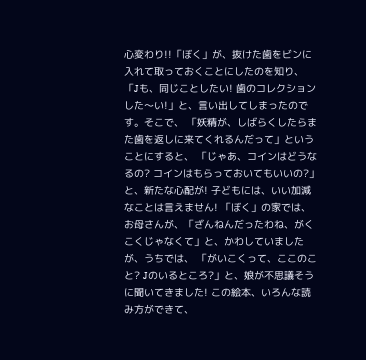心変わり!!「ぼく」が、抜けた歯をビンに入れて取っておくことにしたのを知り、 「Jも、同じことしたい! 歯のコレクションした〜い!」と、言い出してしまったのです。そこで、 「妖精が、しばらくしたらまた歯を返しに来てくれるんだって」ということにすると、 「じゃあ、コインはどうなるの? コインはもらっておいてもいいの?」と、新たな心配が! 子どもには、いい加減なことは言えません! 「ぼく」の家では、お母さんが、「ざんねんだったわね、がくこくじゃなくて」と、かわしていましたが、うちでは、 「がいこくって、ここのこと? Jのいるところ?」と、娘が不思議そうに聞いてきました! この絵本、いろんな読み方ができて、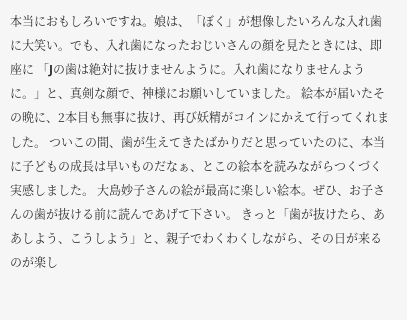本当におもしろいですね。娘は、「ぼく」が想像したいろんな入れ歯に大笑い。でも、入れ歯になったおじいさんの顔を見たときには、即座に 「Jの歯は絶対に抜けませんように。入れ歯になりませんように。」と、真剣な顔で、神様にお願いしていました。 絵本が届いたその晩に、2本目も無事に抜け、再び妖精がコインにかえて行ってくれました。 ついこの間、歯が生えてきたばかりだと思っていたのに、本当に子どもの成長は早いものだなぁ、とこの絵本を読みながらつくづく実感しました。 大島妙子さんの絵が最高に楽しい絵本。ぜひ、お子さんの歯が抜ける前に読んであげて下さい。 きっと「歯が抜けたら、ああしよう、こうしよう」と、親子でわくわくしながら、その日が来るのが楽し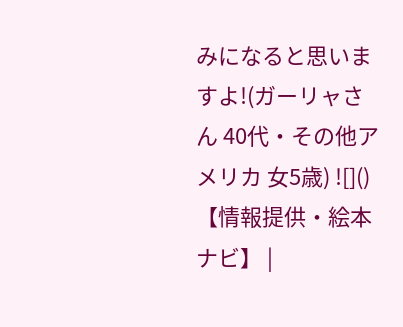みになると思いますよ!(ガーリャさん 40代・その他アメリカ 女5歳) ![]() 【情報提供・絵本ナビ】 |